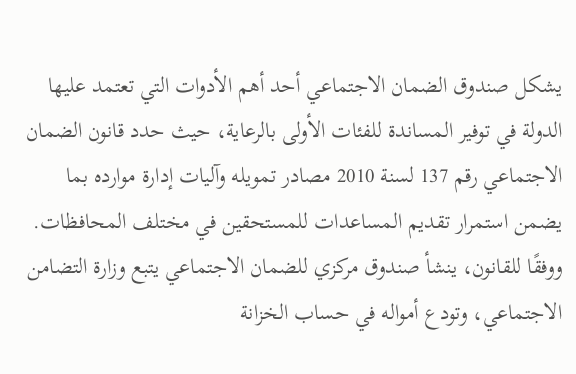يشكل صندوق الضمان الاجتماعي أحد أهم الأدوات التي تعتمد عليها الدولة في توفير المساندة للفئات الأولى بالرعاية، حيث حدد قانون الضمان الاجتماعي رقم 137 لسنة 2010 مصادر تمويله وآليات إدارة موارده بما يضمن استمرار تقديم المساعدات للمستحقين في مختلف المحافظات.
ووفقًا للقانون، ينشأ صندوق مركزي للضمان الاجتماعي يتبع وزارة التضامن الاجتماعي، وتودع أمواله في حساب الخزانة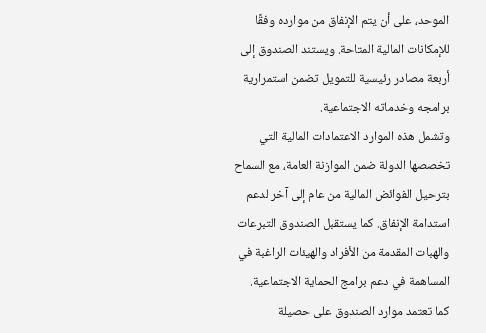الموحد، على أن يتم الإنفاق من موارده وفقًا للإمكانات المالية المتاحة. ويستند الصندوق إلى أربعة مصادر رئيسية للتمويل تضمن استمرارية برامجه وخدماته الاجتماعية.
وتشمل هذه الموارد الاعتمادات المالية التي تخصصها الدولة ضمن الموازنة العامة، مع السماح بترحيل الفوائض المالية من عام إلى آخر لدعم استدامة الإنفاق. كما يستقبل الصندوق التبرعات والهبات المقدمة من الأفراد والهيئات الراغبة في المساهمة في دعم برامج الحماية الاجتماعية.
كما تعتمد موارد الصندوق على حصيلة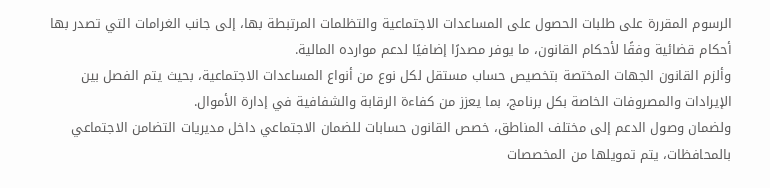الرسوم المقررة على طلبات الحصول على المساعدات الاجتماعية والتظلمات المرتبطة بها، إلى جانب الغرامات التي تصدر بها أحكام قضائية وفقًا لأحكام القانون، ما يوفر مصدرًا إضافيًا لدعم موارده المالية.
وألزم القانون الجهات المختصة بتخصيص حساب مستقل لكل نوع من أنواع المساعدات الاجتماعية، بحيث يتم الفصل بين الإيرادات والمصروفات الخاصة بكل برنامج، بما يعزز من كفاءة الرقابة والشفافية في إدارة الأموال.
ولضمان وصول الدعم إلى مختلف المناطق، خصص القانون حسابات للضمان الاجتماعي داخل مديريات التضامن الاجتماعي بالمحافظات، يتم تمويلها من المخصصات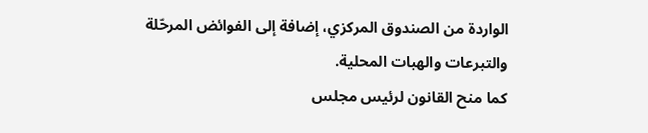الواردة من الصندوق المركزي، إضافة إلى الفوائض المرحّلة والتبرعات والهبات المحلية.
كما منح القانون لرئيس مجلس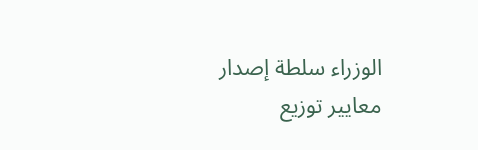الوزراء سلطة إصدار معايير توزيع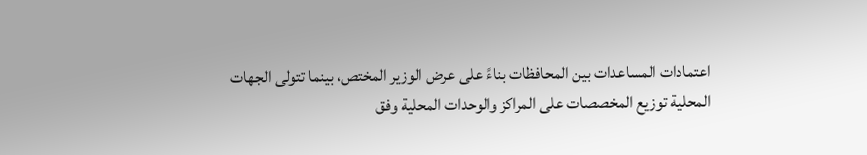اعتمادات المساعدات بين المحافظات بناءً على عرض الوزير المختص، بينما تتولى الجهات المحلية توزيع المخصصات على المراكز والوحدات المحلية وفق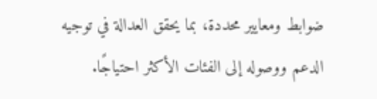ضوابط ومعايير محددة، بما يحقق العدالة في توجيه الدعم ووصوله إلى الفئات الأكثر احتياجًا.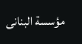مؤسسة البنانى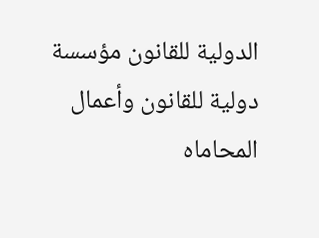الدولية للقانون مؤسسة دولية للقانون وأعمال المحاماه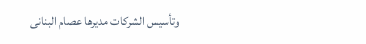وتأسيس الشركات مديرها عصام البنانى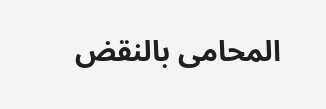المحامى بالنقض